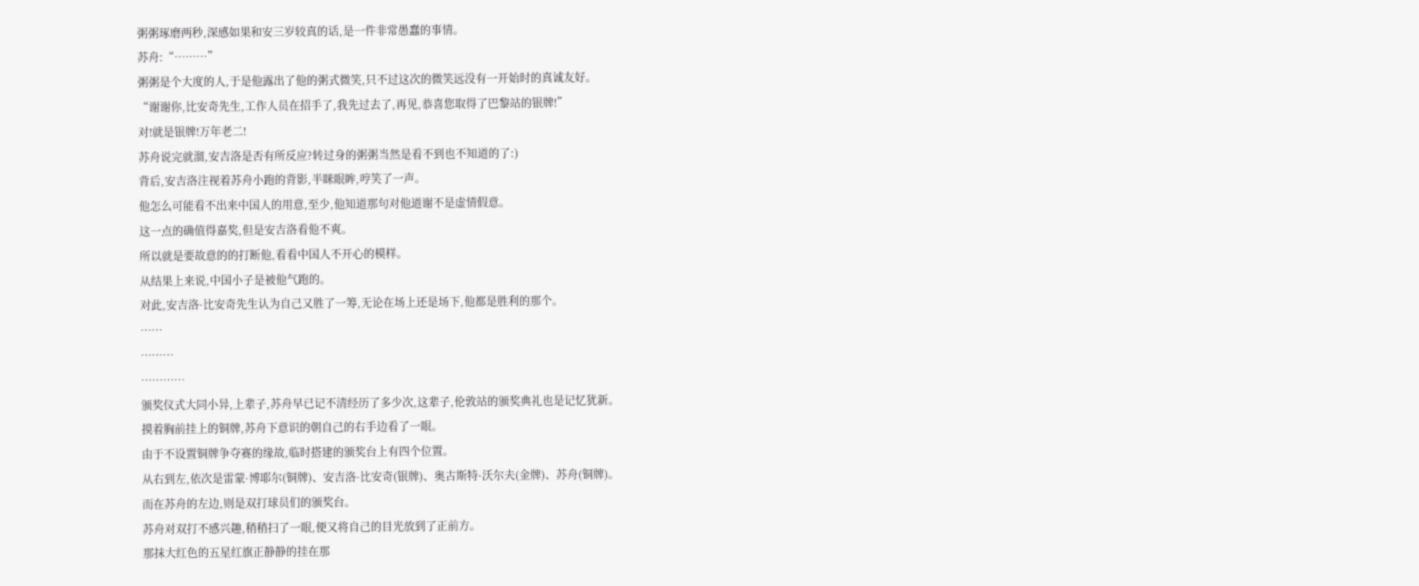粥粥琢磨两秒,深感如果和安三岁较真的话,是一件非常愚蠢的事情。
苏舟:“………”
粥粥是个大度的人,于是他露出了他的粥式微笑,只不过这次的微笑远没有一开始时的真诚友好。
“谢谢你,比安奇先生,工作人员在招手了,我先过去了,再见,恭喜您取得了巴黎站的银牌!”
对!就是银牌!万年老二!
苏舟说完就溜,安吉洛是否有所反应?转过身的粥粥当然是看不到也不知道的了:)
背后,安吉洛注视着苏舟小跑的背影,半眯眼眸,哼笑了一声。
他怎么可能看不出来中国人的用意,至少,他知道那句对他道谢不是虚情假意。
这一点的确值得嘉奖,但是安吉洛看他不爽。
所以就是要故意的的打断他,看看中国人不开心的模样。
从结果上来说,中国小子是被他气跑的。
对此,安吉洛·比安奇先生认为自己又胜了一筹,无论在场上还是场下,他都是胜利的那个。
……
………
…………
颁奖仪式大同小异,上辈子,苏舟早已记不清经历了多少次,这辈子,伦敦站的颁奖典礼也是记忆犹新。
摸着胸前挂上的铜牌,苏舟下意识的朝自己的右手边看了一眼。
由于不设置铜牌争夺赛的缘故,临时搭建的颁奖台上有四个位置。
从右到左,依次是雷蒙·博耶尔(铜牌)、安吉洛·比安奇(银牌)、奥古斯特·沃尔夫(金牌)、苏舟(铜牌)。
而在苏舟的左边,则是双打球员们的颁奖台。
苏舟对双打不感兴趣,稍稍扫了一眼,便又将自己的目光放到了正前方。
那抹大红色的五星红旗正静静的挂在那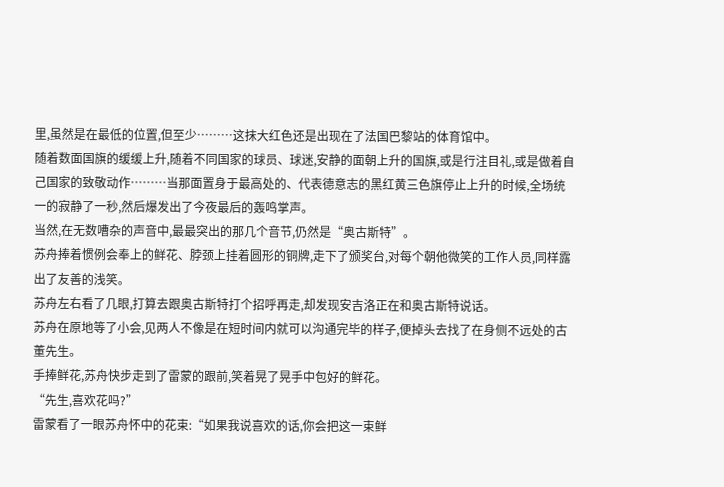里,虽然是在最低的位置,但至少………这抹大红色还是出现在了法国巴黎站的体育馆中。
随着数面国旗的缓缓上升,随着不同国家的球员、球迷,安静的面朝上升的国旗,或是行注目礼,或是做着自己国家的致敬动作………当那面置身于最高处的、代表德意志的黑红黄三色旗停止上升的时候,全场统一的寂静了一秒,然后爆发出了今夜最后的轰鸣掌声。
当然,在无数嘈杂的声音中,最最突出的那几个音节,仍然是“奥古斯特”。
苏舟捧着惯例会奉上的鲜花、脖颈上挂着圆形的铜牌,走下了颁奖台,对每个朝他微笑的工作人员,同样露出了友善的浅笑。
苏舟左右看了几眼,打算去跟奥古斯特打个招呼再走,却发现安吉洛正在和奥古斯特说话。
苏舟在原地等了小会,见两人不像是在短时间内就可以沟通完毕的样子,便掉头去找了在身侧不远处的古董先生。
手捧鲜花,苏舟快步走到了雷蒙的跟前,笑着晃了晃手中包好的鲜花。
“先生,喜欢花吗?”
雷蒙看了一眼苏舟怀中的花束:“如果我说喜欢的话,你会把这一束鲜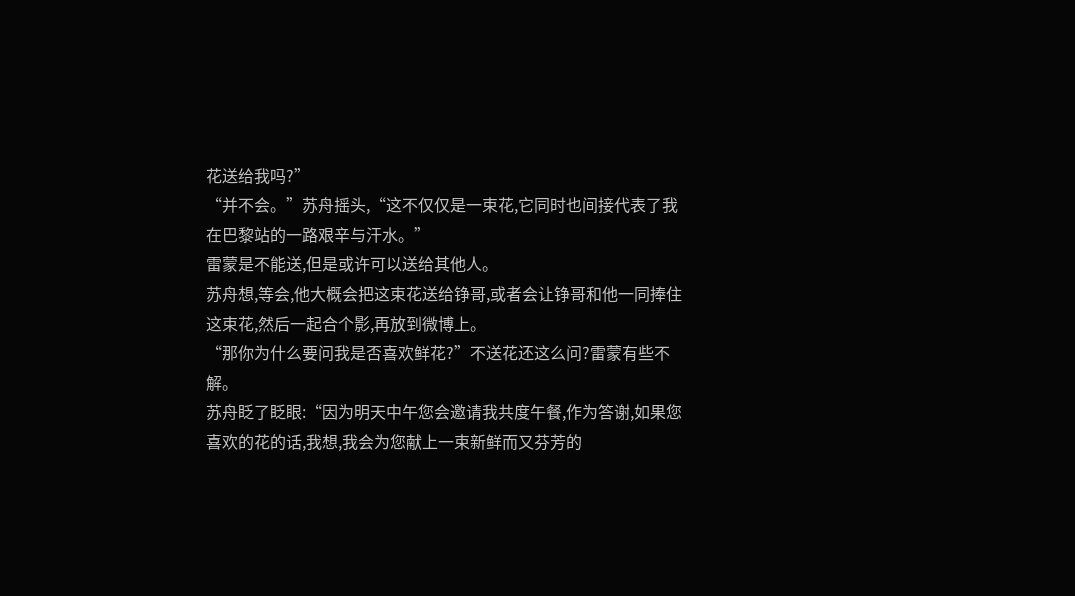花送给我吗?”
“并不会。”苏舟摇头,“这不仅仅是一束花,它同时也间接代表了我在巴黎站的一路艰辛与汗水。”
雷蒙是不能送,但是或许可以送给其他人。
苏舟想,等会,他大概会把这束花送给铮哥,或者会让铮哥和他一同捧住这束花,然后一起合个影,再放到微博上。
“那你为什么要问我是否喜欢鲜花?”不送花还这么问?雷蒙有些不解。
苏舟眨了眨眼:“因为明天中午您会邀请我共度午餐,作为答谢,如果您喜欢的花的话,我想,我会为您献上一束新鲜而又芬芳的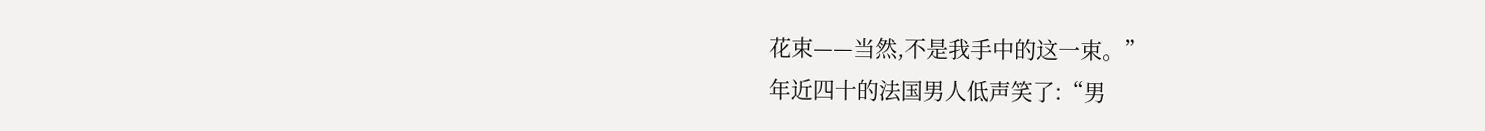花束——当然,不是我手中的这一束。”
年近四十的法国男人低声笑了:“男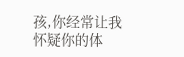孩,你经常让我怀疑你的体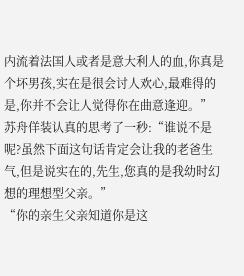内流着法国人或者是意大利人的血,你真是个坏男孩,实在是很会讨人欢心,最难得的是,你并不会让人觉得你在曲意逢迎。”
苏舟佯装认真的思考了一秒:“谁说不是呢?虽然下面这句话肯定会让我的老爸生气,但是说实在的,先生,您真的是我幼时幻想的理想型父亲。”
“你的亲生父亲知道你是这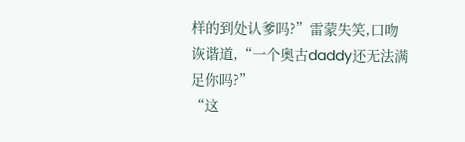样的到处认爹吗?”雷蒙失笑,口吻诙谐道,“一个奥古daddy还无法满足你吗?”
“这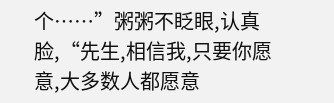个……”粥粥不眨眼,认真脸,“先生,相信我,只要你愿意,大多数人都愿意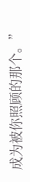成为被你照顾的那个。”